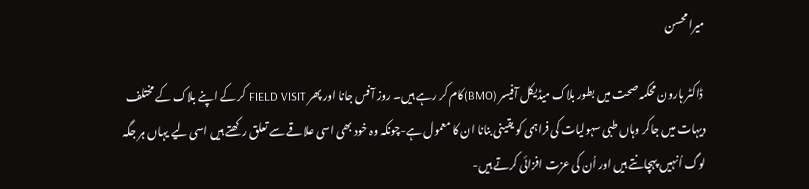میرا محسن

 ڈاکٹر ہارون محکمہ صحت میں بطور بلاک میڈیکل آفیسر (BMO)کام کر رہے ہیں۔ روز آفس جانا اور پھر FIELD VISIT کر کے اپنے بلاک کے مختلف دیہات میں جاکر وہاں طبی سہولیات کی فراہمی کو یقینی بنانا ان کا معمول ہے-چونکہ وہ خود بھی اسی علاقے سے تعلق رکھتے ہیں اسی لیے یہاں ہر جگہ لوگ اُنہیں پہچانتے ہیں اور اُن کی عزت افزائی کرتے ہیں-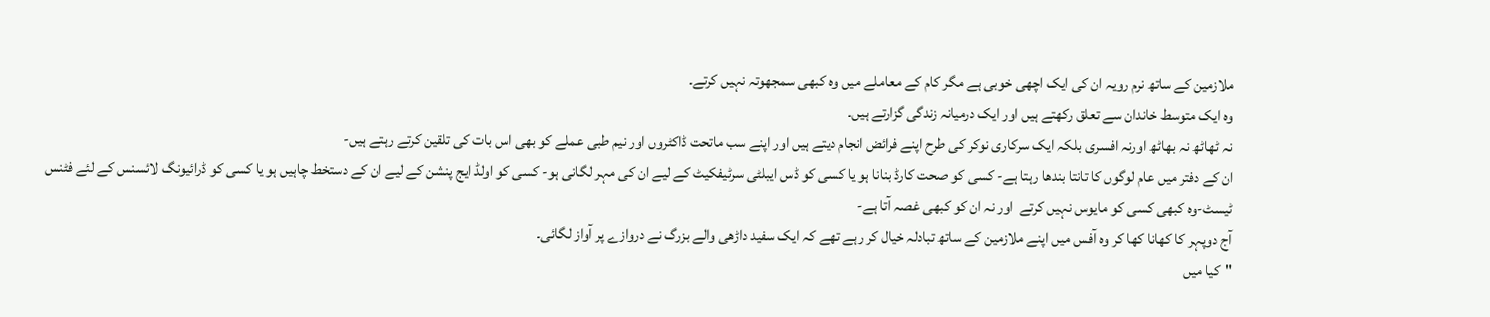ملازمین کے ساتھ نرم رویہ ان کی ایک اچھی خوبی ہے مگر کام کے معاملے میں وہ کبھی سمجھوتہ نہیں کرتے۔
وہ ایک متوسط خاندان سے تعلق رکھتے ہیں اور ایک درمیانہ زندگی گزارتے ہیں۔
نہ ٹھاٹھ نہ بھاٹھ اورنہ افسری بلکہ ایک سرکاری نوکر کی طرح اپنے فرائض انجام دیتے ہیں اور اپنے سب ماتحت ڈاکٹروں اور نیم طبی عملے کو بھی اس بات کی تلقین کرتے رہتے ہیں-
ان کے دفتر میں عام لوگوں کا تانتا بندھا رہتا ہے- کسی کو صحت کارڈ بنانا ہو یا کسی کو ڈس ایبلٹی سرٹیفکیٹ کے لیے ان کی مہر لگانی ہو- کسی کو اولڈ ایج پنشن کے لیے ان کے دستخط چاہیں ہو یا کسی کو ڈرائیونگ لائسنس کے لئے فٹنس ٹیسٹ-وہ کبھی کسی کو مایوس نہیں کرتے  اور نہ ان کو کبھی غصہ آتا ہے-
آج دوپہر کا کھانا کھا کر وہ آفس میں اپنے ملازمین کے ساتھ تبادلہ خیال کر رہے تھے کہ ایک سفید داڑھی والے بزرگ نے دروازے پر آواز لگائی۔
"کیا میں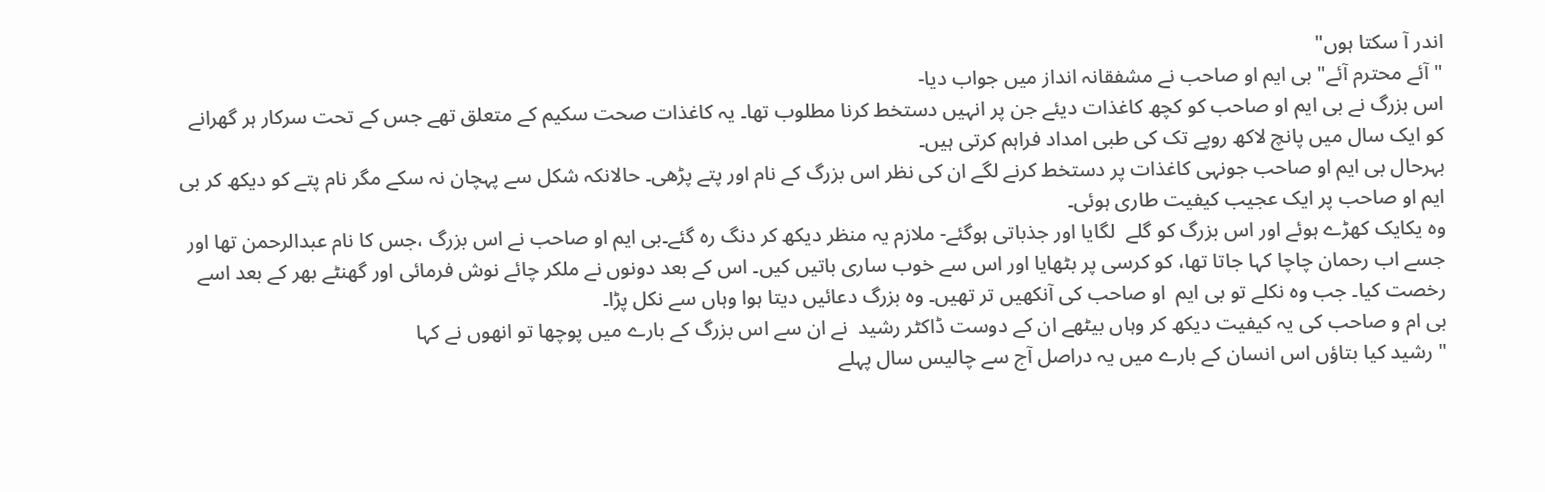اندر آ سکتا ہوں"
" آئے محترم آئے" بی ایم او صاحب نے مشفقانہ انداز میں جواب دیا-
اس بزرگ نے بی ایم او صاحب کو کچھ کاغذات دیئے جن پر انہیں دستخط کرنا مطلوب تھا۔ یہ کاغذات صحت سکیم کے متعلق تھے جس کے تحت سرکار ہر گھرانے کو ایک سال میں پانچ لاکھ روپے تک کی طبی امداد فراہم کرتی ہیں۔
بہرحال بی ایم او صاحب جونہی کاغذات پر دستخط کرنے لگے ان کی نظر اس بزرگ کے نام اور پتے پڑھی۔ حالانکہ شکل سے پہچان نہ سکے مگر نام پتے کو دیکھ کر بی ایم او صاحب پر ایک عجیب کیفیت طاری ہوئی۔
وہ یکایک کھڑے ہوئے اور اس بزرگ کو گلے  لگایا اور جذباتی ہوگئے- ملازم یہ منظر دیکھ کر دنگ رہ گئے۔بی ایم او صاحب نے اس بزرگ ،جس کا نام عبدالرحمن تھا اور جسے اب رحمان چاچا کہا جاتا تھا، کو کرسی پر بٹھایا اور اس سے خوب ساری باتیں کیں۔ اس کے بعد دونوں نے ملکر چائے نوش فرمائی اور گھنٹے بھر کے بعد اسے رخصت کیا۔ جب وہ نکلے تو بی ایم  او صاحب کی آنکھیں تر تھیں۔ وہ بزرگ دعائیں دیتا ہوا وہاں سے نکل پڑا۔
بی ام و صاحب کی یہ کیفیت دیکھ کر وہاں بیٹھے ان کے دوست ڈاکٹر رشید  نے ان سے اس بزرگ کے بارے میں پوچھا تو انھوں نے کہا
" رشید کیا بتاؤں اس انسان کے بارے میں یہ دراصل آج سے چالیس سال پہلے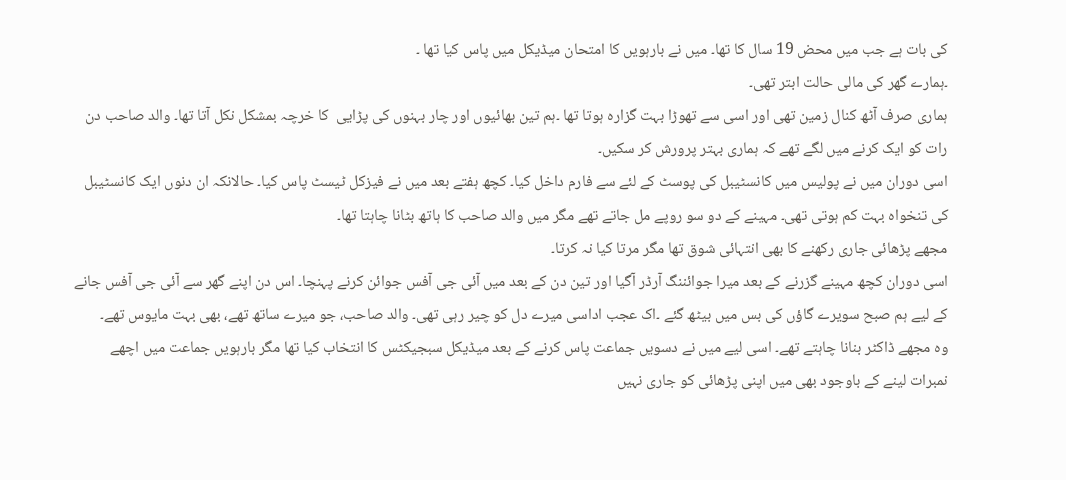کی بات ہے جب میں محض 19 سال کا تھا۔ میں نے بارہویں کا امتحان میڈیکل میں پاس کیا تھا ۔
۔ہمارے گھر کی مالی حالت ابتر تھی۔
ہماری صرف آٹھ کنال زمین تھی اور اسی سے تھوڑا بہت گزارہ ہوتا تھا ۔ہم تین بھائیوں اور چار بہنوں کی پڑایی  کا خرچہ بمشکل نکل آتا تھا۔ والد صاحب دن رات کو ایک کرنے میں لگے تھے کہ ہماری بہتر پرورش کر سکیں۔
اسی دوران میں نے پولیس میں کانسٹیبل کی پوسٹ کے لئے سے فارم داخل کیا۔ کچھ ہفتے بعد میں نے فیزکل ٹیسٹ پاس کیا۔ حالانکہ ان دنوں ایک کانسٹیبل کی تنخواہ بہت کم ہوتی تھی۔ مہینے کے دو سو روپے مل جاتے تھے مگر میں والد صاحب کا ہاتھ بٹانا چاہتا تھا۔
مجھے پڑھائی جاری رکھنے کا بھی انتہائی شوق تھا مگر مرتا کیا نہ کرتا۔
اسی دوران کچھ مہینے گزرنے کے بعد میرا جوائننگ آرڈر آگیا اور تین دن کے بعد میں آئی جی آفس جوائن کرنے پہنچا۔ اس دن اپنے گھر سے آئی جی آفس جانے کے لیے ہم صبح سویرے گاؤں کی بس میں بیٹھ گئے ۔اک عجب اداسی میرے دل کو چیر رہی تھی۔ والد صاحب، جو میرے ساتھ تھے، بھی بہت مایوس تھے۔
وہ مجھے ڈاکٹر بنانا چاہتے تھے۔ اسی لیے میں نے دسویں جماعت پاس کرنے کے بعد میڈیکل سبجیکٹس کا انتخاب کیا تھا مگر بارہویں جماعت میں اچھے نمبرات لینے کے باوجود بھی میں اپنی پڑھائی کو جاری نہیں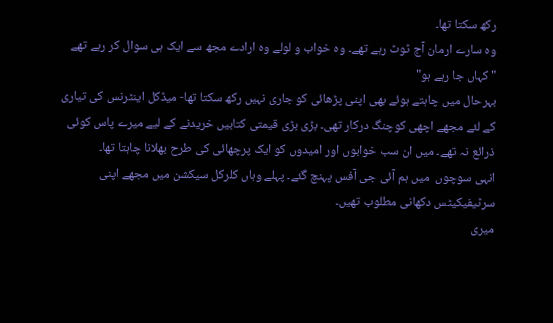رکھ سکتا تھا۔
وہ سارے ارمان آج ٹوٹ رہے تھے۔ وہ خواب و لولے وہ ارادے مجھ سے ایک ہی سوال کر رہے تھے
" کہاں جا رہے ہو"
بہرحال میں چاہتے ہوئے بھی اپنی پڑھائی کو جاری نہیں رکھ سکتا تھا- میڈکل اینٹرنس کی تیاری  کے لئے مجھے اچھی کوچنگ درکار تھی۔ بڑی بڑی قیمتی کتابیں خریدنے کے لیے میرے پاس کوئی ذرائع نہ تھے۔ میں ان سب خوابوں اور امیدوں کو ایک پرچھائی کی طرح بھلانا چاہتا تھا۔
انہی سوچوں  میں ہم آئی جی آفس پہنچ گئے۔ پہلے وہاں کلرکل سیکشن میں مجھے اپنی سرٹیفیکیٹس دکھانی مطلوب تھیں۔
میری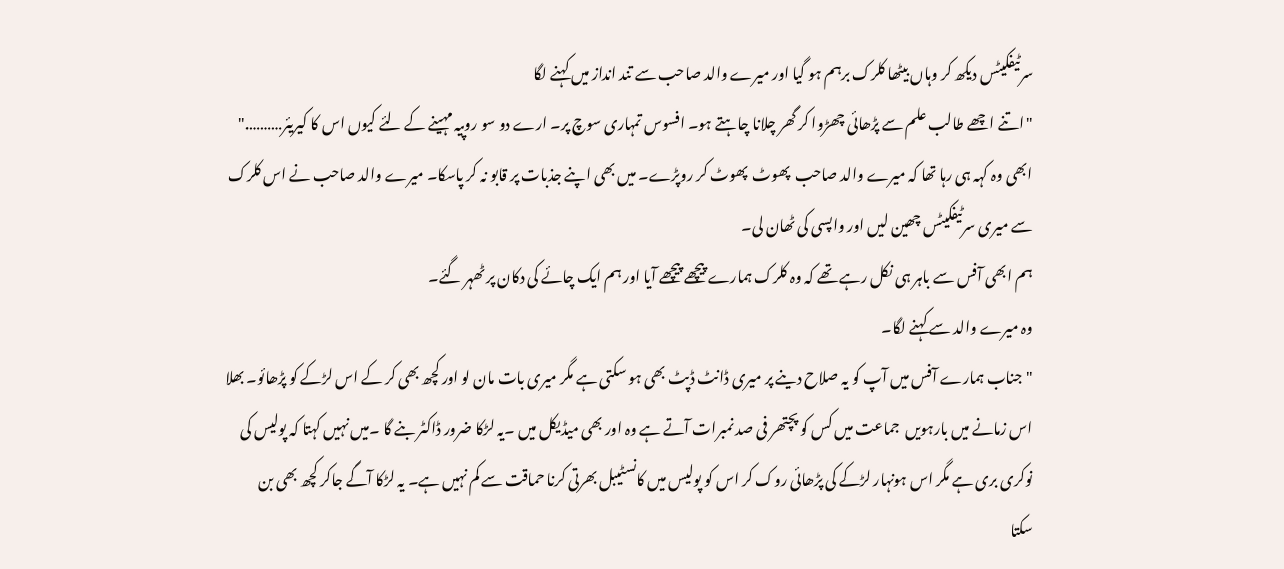سرٹیفکیٹس دیکھ کر وہاں بیٹھا کلرک برہم ہو گیا اور میرے والد صاحب سے تند انداز میں کہنے لگا
"اتنے اچھے طالب علم سے پڑھائی چھڑوا کر گھر چلانا چاہتے ہو۔ افسوس تمہاری سوچ پر۔ ارے دو سو روپیہ مہینے کے لئے کیوں اس کا کیریئر………."
ابھی وہ کہہ ہی رہا تھا کہ میرے والد صاحب  پھوٹ  پھوٹ کر روپڑے۔ میں بھی اپنے جذبات پر قابو نہ کر پاسکا۔ میرے والد صاحب نے اس کلرک سے میری سرٹیفکیٹس چھین لیں اور واپسی کی ٹھان لی۔
ہم ابھی آفس سے باہر ہی نکل رہے تھے کہ وہ کلرک ہمارے پیچھے پیچھے آیا اور ہم ایک چائے کی دکان پر ٹھہر گئے۔
وہ میرے والد سے کہنے لگا۔
"جناب ہمارے آفس میں آپ کو یہ صلاح دینے پر میری ڈانٹ ڈپٹ بھی ہو سکتی ہے مگر میری بات مان لو اور کچھ بھی کر کے اس لڑکے کو پڑھائو۔ بھلا اس زمانے میں بارہویں  جماعت میں کس کو پچتھر فی صد نمبرات آتے ہے وہ اور بھی میڈیکل میں ۔یہ لڑکا ضرور ڈاکٹر بنے گا ۔میں نہیں کہتا کہ پولیس کی نوکری بری ہے مگر اس ہونہار لڑکے کی پڑھائی روک کر اس کو پولیس میں کانسٹیبل بھرتی کرنا حماقت سے کم نہیں ہے۔ یہ لڑکا آگے جاکر کچھ بھی بن سکتا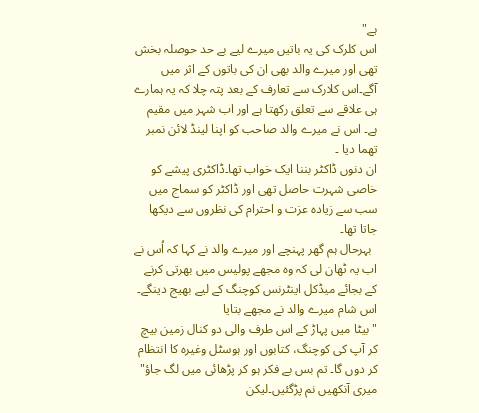ہے"
اس کلرک کی یہ باتیں میرے لیے بے حد حوصلہ بخش تھی اور میرے والد بھی ان کی باتوں کے اثر میں آگے۔اس کلارک سے تعارف کے بعد پتہ چلا کہ یہ ہمارے ہی علاقے سے تعلق رکھتا ہے اور اب شہر میں مقیم ہے۔ اس نے میرے والد صاحب کو اپنا لینڈ لائن نمبر تھما دیا ۔
ان دنوں ڈاکٹر بننا ایک خواب تھا۔ڈاکٹری پیشے کو خاصی شہرت حاصل تھی اور ڈاکٹر کو سماج میں سب سے زیادہ عزت و احترام کی نظروں سے دیکھا جاتا تھا۔
  بہرحال ہم گھر پہنچے اور میرے والد نے کہا کہ اُس نے اب یہ ٹھان لی کہ وہ مجھے پولیس میں بھرتی کرنے کے بجائے میڈکل اینٹرنس کوچنگ کے لیے بھیج دینگے۔
اس شام میرے والد نے مجھے بتایا
"بیٹا میں پہاڑ کے اس طرف والی دو کنال زمین بیچ کر آپ کی کوچنگ، کتابوں اور ہوسٹل وغیرہ کا انتظام کر دوں گا۔ تم بس بے فکر ہو کر پڑھائی میں لگ جاؤ"
میری آنکھیں نم پڑگئیں۔لیکن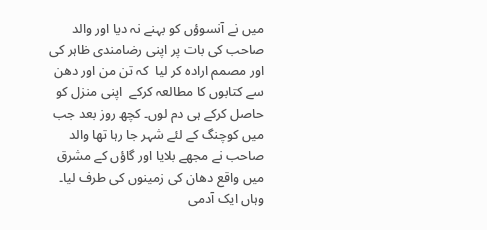میں نے آنسوؤں کو بہنے نہ دیا اور والد صاحب کی بات پر اپنی رضامندی ظاہر کی اور مصمم ارادہ کر لیا  کہ تن من اور دھن سے کتابوں کا مطالعہ کرکے  اپنی منزل کو حاصل کرکے ہی دم لوں۔ کچھ روز بعد جب میں کوچنگ کے لئے شہر جا رہا تھا والد صاحب نے مجھے بلایا اور گاؤں کے مشرق میں واقع دھان کی زمینوں کی طرف لیا۔ وہاں ایک آدمی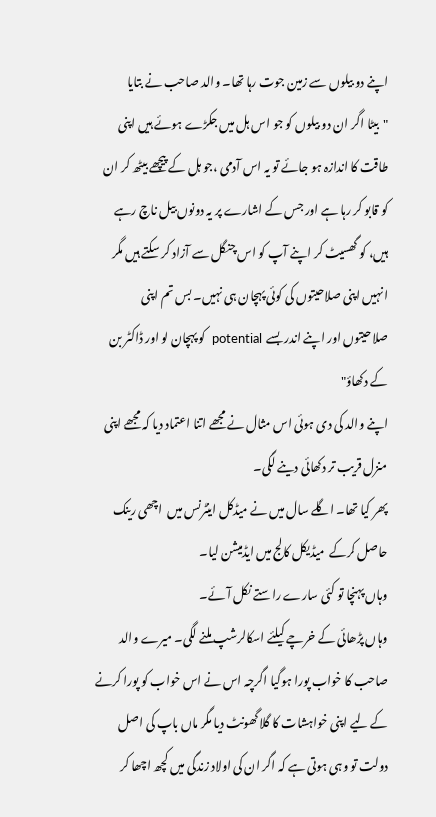اپنے دو بیلوں سے زمین جوت رہا تھا۔ والد صاحب نے بتایا
"بیٹا اگر ان دو بیلوں کو جو اس ہل میں جکڑے ہوئے ہیں اپنی طاقت کا اندازہ ہو جائے تو یہ اس آدمی ،جو ہل کے پیچھے بیٹھ کر ان کو قابو کر رہا ہے اور جس کے اشارے پر یہ دونوں بیل ناچ رہے ہیں، کو گھسیٹ کر اپنے آپ کو اس چنگل سے آزاد کر سکتے ہیں مگر انہیں اپنی صلاحیتوں کی کوئی پہچان ہی نہیں۔ بس تم اپنی صلاحیتوں اور اپنے اندر بسے  potential  کو پہچان لو اور ڈاکٹر بن کے دکھاؤ"
اپنے والد کی دی ہوئی اس مثال نے مجھے اتنا اعتماد دیا کہ مجھے اپنی منزل قریب تر دکھائی دینے لگی۔
پھر کیا تھا۔ اگلے سال میں نے میڈکل اینٹرنس میں  اچھی رینک حاصل کرکے  میڈیکل کالج میں ایڈمیشن لیا۔
وہاں پہنچا تو کئی سارے راستے نکل آئے۔
وہاں پڑھائی کے خرچے کیلئے اسکالرشپ ملنے لگی۔ میرے والد صاحب کا خواب پورا ہوگیا اگرچہ اس نے اس خواب کو پورا کرنے کے لیے اپنی خواہشات کا گلا گھونٹ دیا مگر ماں باپ کی اصل دولت تو وہی ہوتی ہے کہ اگر ان کی اولاد زندگی میں کچھ اچھا کر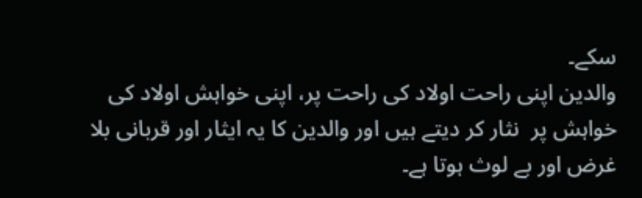سکے۔
والدین اپنی راحت اولاد کی راحت پر، اپنی خواہش اولاد کی خواہش پر  نثار کر دیتے ہیں اور والدین کا یہ ایثار اور قربانی بلا غرض اور بے لوث ہوتا ہے۔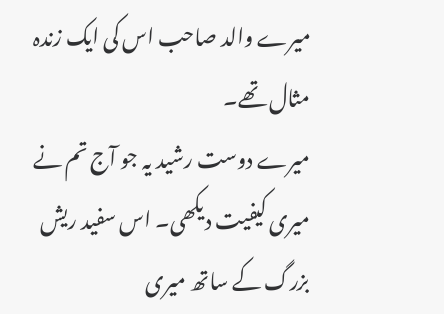میرے والد صاحب اس کی ایک زندہ مثال تھے۔
میرے دوست رشید یہ جو آج تم نے میری کیفیت دیکھی۔ اس سفید ریش بزرگ کے ساتھ میری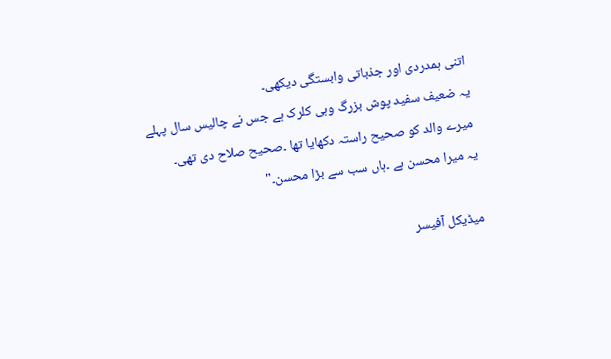اتنی ہمدردی اور جذباتی وابستگی دیکھی۔
یہ ضعیف سفید پوش بزرگ وہی کلرک ہے جس نے چالیس سال پہلے میرے والد کو صحیح راستہ دکھایا تھا ۔صحیح صلاح دی تھی۔
یہ میرا محسن ہے ۔ہاں سب سے بڑا محسن۔"

میڈیکل آفیسر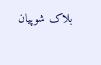بلاک شوپیان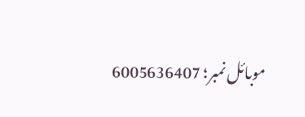موبائل نمبر؛ 6005636407